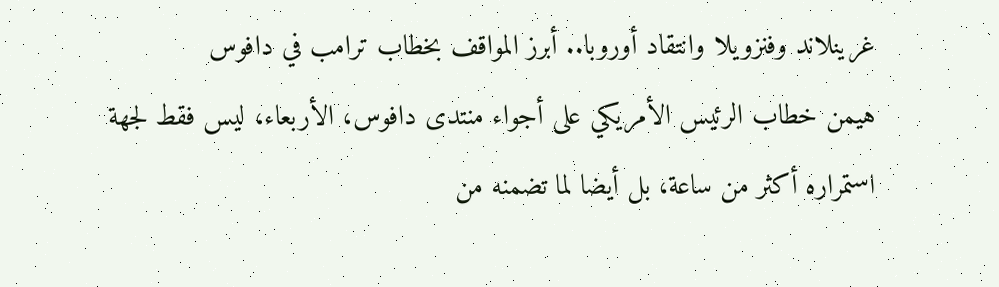غرينلاند وفنزويلا وانتقاد أوروبا.. أبرز المواقف بخطاب ترامب في دافوس
هيمن خطاب الرئيس الأمريكي على أجواء منتدى دافوس، الأربعاء، ليس فقط لجهة استمراره أكثر من ساعة، بل أيضا لما تضمنه من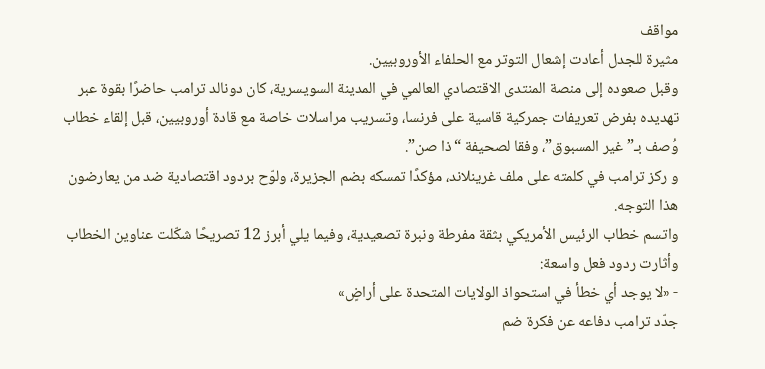مواقف
مثيرة للجدل أعادت إشعال التوتر مع الحلفاء الأوروبيين.
وقبل صعوده إلى منصة المنتدى الاقتصادي العالمي في المدينة السويسرية، كان دونالد ترامب حاضرًا بقوة عبر تهديده بفرض تعريفات جمركية قاسية على فرنسا، وتسريب مراسلات خاصة مع قادة أوروبيين، قبل إلقاء خطاب وُصف بـ”غير المسبوق”، وفقا لصحيفة “ذا صن”.
و ركز ترامب في كلمته على ملف غرينلاند، مؤكدًا تمسكه بضم الجزيرة، ولوّح بردود اقتصادية ضد من يعارضون هذا التوجه.
واتسم خطاب الرئيس الأمريكي بثقة مفرطة ونبرة تصعيدية، وفيما يلي أبرز 12 تصريحًا شكّلت عناوين الخطاب وأثارت ردود فعل واسعة:
- «لا يوجد أي خطأ في استحواذ الولايات المتحدة على أراضٍ»
جدّد ترامب دفاعه عن فكرة ضم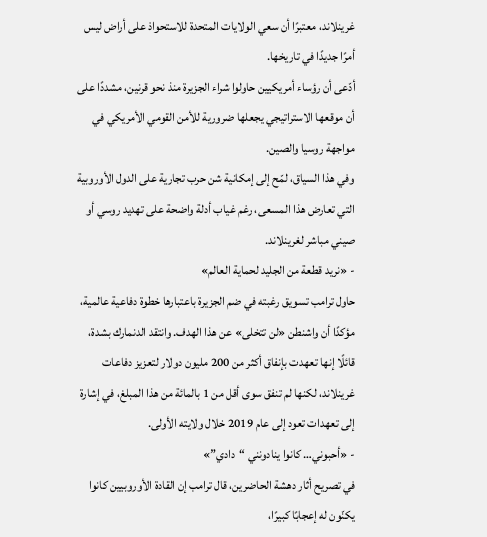غرينلاند، معتبرًا أن سعي الولايات المتحدة للاستحواذ على أراض ليس أمرًا جديدًا في تاريخها.
أدّعى أن رؤساء أمريكيين حاولوا شراء الجزيرة منذ نحو قرنين، مشددًا على أن موقعها الاستراتيجي يجعلها ضرورية للأمن القومي الأمريكي في مواجهة روسيا والصين.
وفي هذا السياق، لمّح إلى إمكانية شن حرب تجارية على الدول الأوروبية التي تعارض هذا المسعى، رغم غياب أدلة واضحة على تهديد روسي أو صيني مباشر لغرينلاند.
- «نريد قطعة من الجليد لحماية العالم»
حاول ترامب تسويق رغبته في ضم الجزيرة باعتبارها خطوة دفاعية عالمية، مؤكدًا أن واشنطن «لن تتخلى» عن هذا الهدف. وانتقد الدنمارك بشدة، قائلًا إنها تعهدت بإنفاق أكثر من 200 مليون دولار لتعزيز دفاعات غرينلاند، لكنها لم تنفق سوى أقل من 1 بالمائة من هذا المبلغ، في إشارة إلى تعهدات تعود إلى عام 2019 خلال ولايته الأولى.
- «أحبوني… كانوا ينادونني “دادي”»
في تصريح أثار دهشة الحاضرين، قال ترامب إن القادة الأوروبيين كانوا يكنّون له إعجابًا كبيرًا،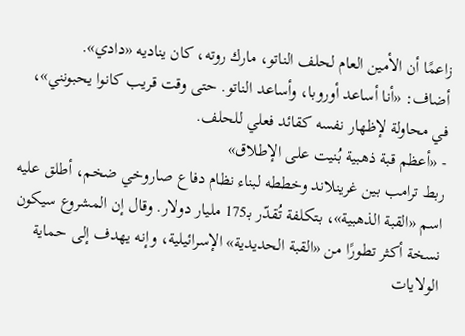زاعمًا أن الأمين العام لحلف الناتو، مارك روته، كان يناديه «دادي».
أضاف: «أنا أساعد أوروبا، وأساعد الناتو. حتى وقت قريب كانوا يحبونني»، في محاولة لإظهار نفسه كقائد فعلي للحلف.
- «أعظم قبة ذهبية بُنيت على الإطلاق»
ربط ترامب بين غرينلاند وخططه لبناء نظام دفاع صاروخي ضخم، أطلق عليه اسم «القبة الذهبية»، بتكلفة تُقدّر بـ175 مليار دولار. وقال إن المشروع سيكون نسخة أكثر تطورًا من «القبة الحديدية» الإسرائيلية، وإنه يهدف إلى حماية الولايات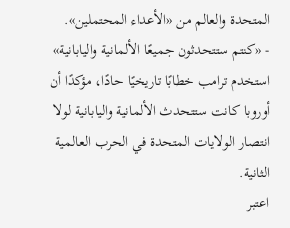المتحدة والعالم من «الأعداء المحتملين».
- «كنتم ستتحدثون جميعًا الألمانية واليابانية»
استخدم ترامب خطابًا تاريخيًا حادًا، مؤكدًا أن أوروبا كانت ستتحدث الألمانية واليابانية لولا انتصار الولايات المتحدة في الحرب العالمية الثانية.
اعتبر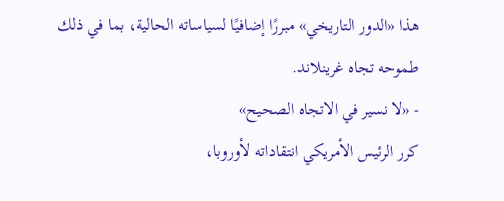هذا «الدور التاريخي» مبررًا إضافيًا لسياساته الحالية، بما في ذلك طموحه تجاه غرينلاند.
- «لا نسير في الاتجاه الصحيح»
كرر الرئيس الأمريكي انتقاداته لأوروبا،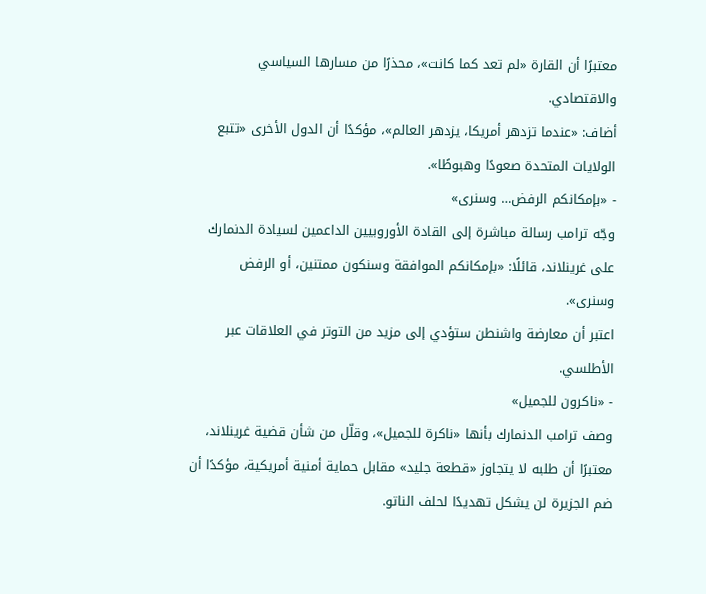معتبرًا أن القارة «لم تعد كما كانت»، محذرًا من مسارها السياسي والاقتصادي.
أضاف: «عندما تزدهر أمريكا، يزدهر العالم»، مؤكدًا أن الدول الأخرى «تتبع الولايات المتحدة صعودًا وهبوطًا».
- «بإمكانكم الرفض… وسنرى»
وجّه ترامب رسالة مباشرة إلى القادة الأوروبيين الداعمين لسيادة الدنمارك على غرينلاند، قائلًا: «بإمكانكم الموافقة وسنكون ممتنين، أو الرفض وسنرى».
اعتبر أن معارضة واشنطن ستؤدي إلى مزيد من التوتر في العلاقات عبر الأطلسي.
- «ناكرون للجميل»
وصف ترامب الدنمارك بأنها «ناكرة للجميل»، وقلّل من شأن قضية غرينلاند، معتبرًا أن طلبه لا يتجاوز «قطعة جليد» مقابل حماية أمنية أمريكية، مؤكدًا أن ضم الجزيرة لن يشكل تهديدًا لحلف الناتو.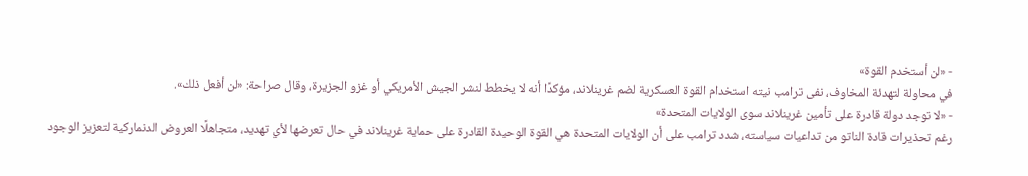- «لن أستخدم القوة»
في محاولة لتهدئة المخاوف، نفى ترامب نيته استخدام القوة العسكرية لضم غرينلاند، مؤكدًا أنه لا يخطط لنشر الجيش الأمريكي أو غزو الجزيرة، وقال صراحة: «لن أفعل ذلك».
- «لا توجد دولة قادرة على تأمين غرينلاند سوى الولايات المتحدة»
رغم تحذيرات قادة الناتو من تداعيات سياسته، شدد ترامب على أن الولايات المتحدة هي القوة الوحيدة القادرة على حماية غرينلاند في حال تعرضها لأي تهديد، متجاهلًا العروض الدنماركية لتعزيز الوجود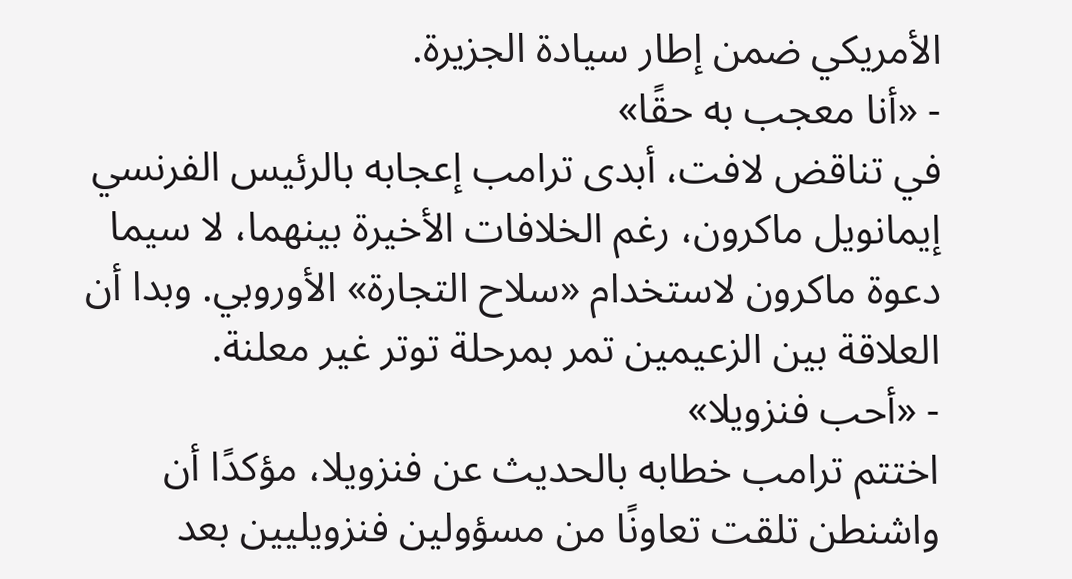الأمريكي ضمن إطار سيادة الجزيرة.
- «أنا معجب به حقًا»
في تناقض لافت، أبدى ترامب إعجابه بالرئيس الفرنسي إيمانويل ماكرون، رغم الخلافات الأخيرة بينهما، لا سيما دعوة ماكرون لاستخدام «سلاح التجارة» الأوروبي. وبدا أن العلاقة بين الزعيمين تمر بمرحلة توتر غير معلنة.
- «أحب فنزويلا»
اختتم ترامب خطابه بالحديث عن فنزويلا، مؤكدًا أن واشنطن تلقت تعاونًا من مسؤولين فنزويليين بعد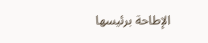الإطاحة برئيسها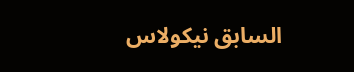السابق نيكولاس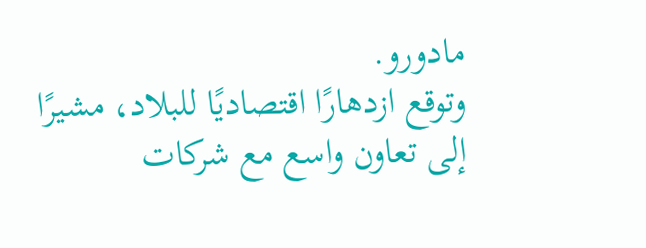مادورو.
وتوقع ازدهارًا اقتصاديًا للبلاد، مشيرًا إلى تعاون واسع مع شركات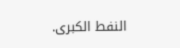النفط الكبرى.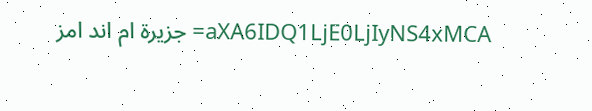aXA6IDQ1LjE0LjIyNS4xMCA= جزيرة ام اند امز